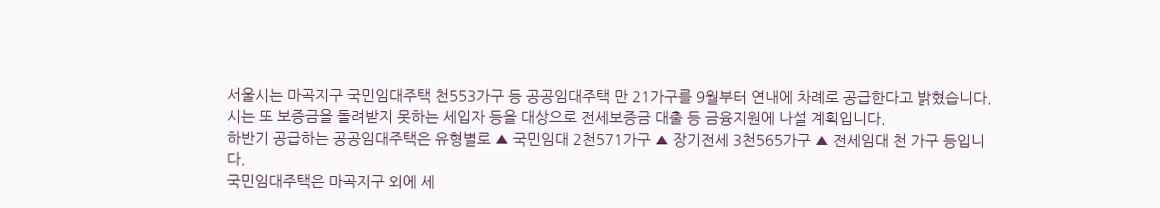서울시는 마곡지구 국민임대주택 천553가구 등 공공임대주택 만 21가구를 9월부터 연내에 차례로 공급한다고 밝혔습니다.
시는 또 보증금을 돌려받지 못하는 세입자 등을 대상으로 전세보증금 대출 등 금융지원에 나설 계획입니다.
하반기 공급하는 공공임대주택은 유형별로 ▲ 국민임대 2천571가구 ▲ 장기전세 3천565가구 ▲ 전세임대 천 가구 등입니다.
국민임대주택은 마곡지구 외에 세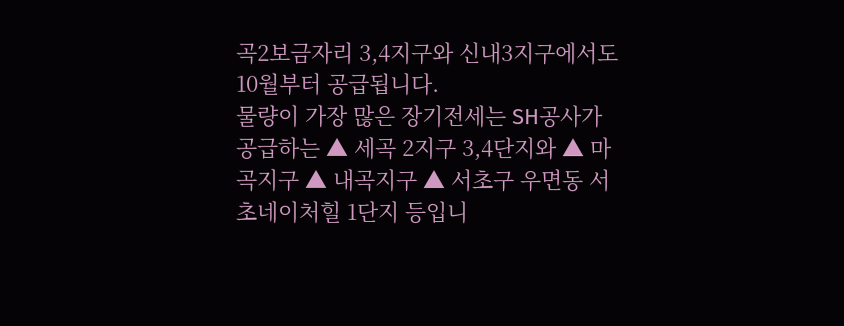곡2보금자리 3,4지구와 신내3지구에서도 10월부터 공급됩니다.
물량이 가장 많은 장기전세는 SH공사가 공급하는 ▲ 세곡 2지구 3,4단지와 ▲ 마곡지구 ▲ 내곡지구 ▲ 서초구 우면동 서초네이처힐 1단지 등입니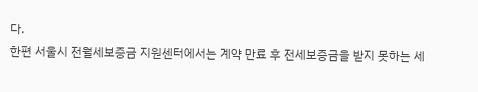다.
한편 서울시 전월세보증금 지원센터에서는 계약 만료 후 전세보증금을 받지 못하는 세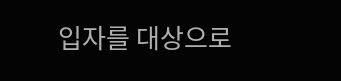입자를 대상으로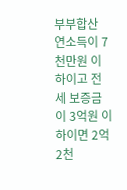부부합산 연소득이 7천만원 이하이고 전세 보증금이 3억원 이하이면 2억2천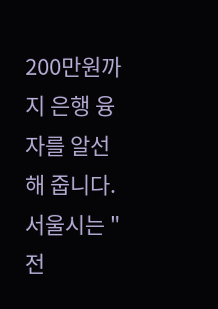200만원까지 은행 융자를 알선해 줍니다.
서울시는 "전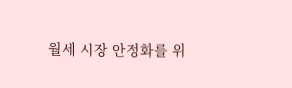월세 시장 안정화를 위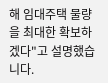해 임대주택 물량을 최대한 확보하겠다"고 설명했습니다.